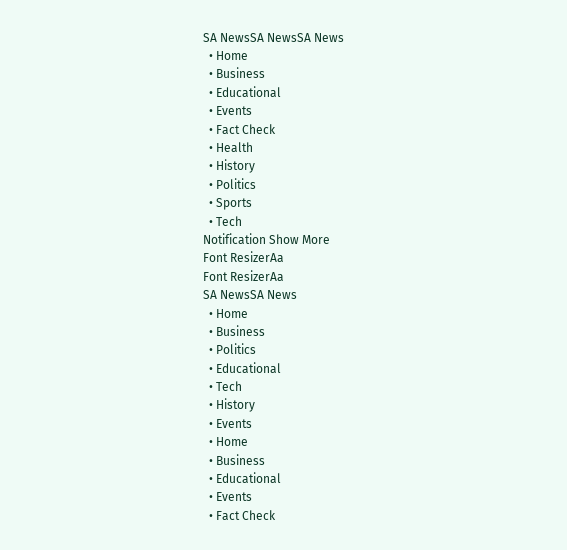SA NewsSA NewsSA News
  • Home
  • Business
  • Educational
  • Events
  • Fact Check
  • Health
  • History
  • Politics
  • Sports
  • Tech
Notification Show More
Font ResizerAa
Font ResizerAa
SA NewsSA News
  • Home
  • Business
  • Politics
  • Educational
  • Tech
  • History
  • Events
  • Home
  • Business
  • Educational
  • Events
  • Fact Check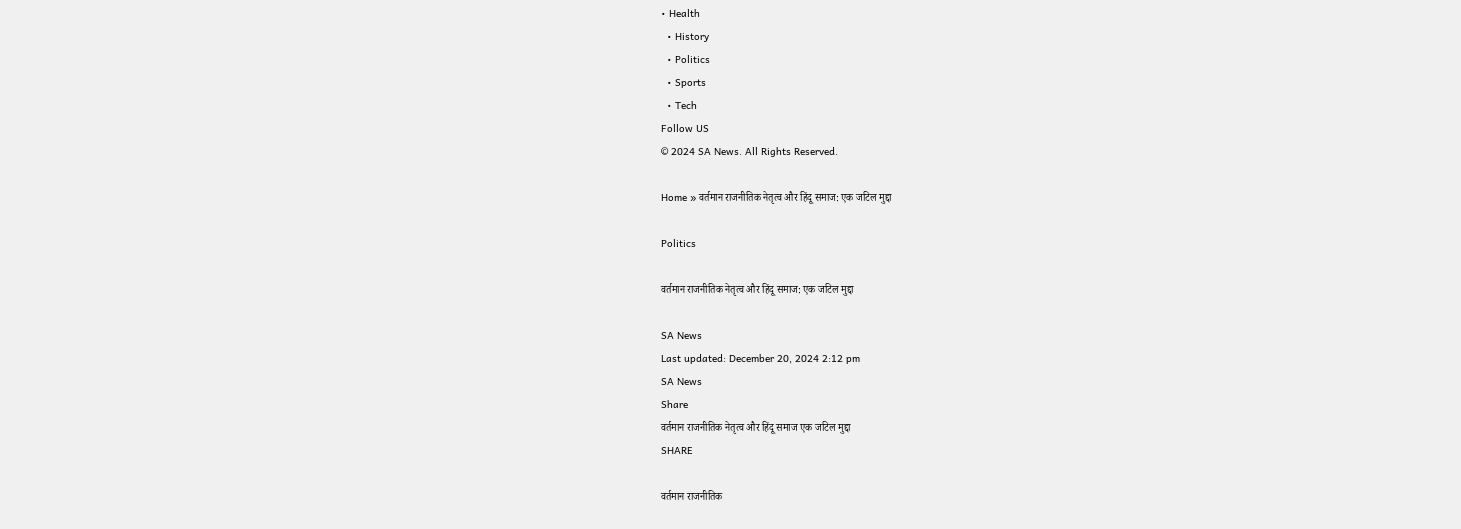• Health
  • History
  • Politics
  • Sports
  • Tech
Follow US
© 2024 SA News. All Rights Reserved.

Home » वर्तमान राजनीतिक नेतृत्व और हिंदू समाज: एक जटिल मुद्दा

Politics

वर्तमान राजनीतिक नेतृत्व और हिंदू समाज: एक जटिल मुद्दा

SA News
Last updated: December 20, 2024 2:12 pm
SA News
Share
वर्तमान राजनीतिक नेतृत्व और हिंदू समाज एक जटिल मुद्दा
SHARE

वर्तमान राजनीतिक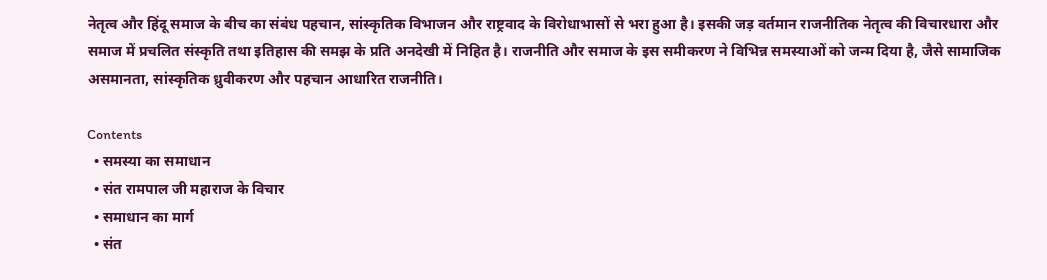नेतृत्व और हिंदू समाज के बीच का संबंध पहचान, सांस्कृतिक विभाजन और राष्ट्रवाद के विरोधाभासों से भरा हुआ है। इसकी जड़ वर्तमान राजनीतिक नेतृत्व की विचारधारा और समाज में प्रचलित संस्कृति तथा इतिहास की समझ के प्रति अनदेखी में निहित है। राजनीति और समाज के इस समीकरण ने विभिन्न समस्याओं को जन्म दिया है, जैसे सामाजिक असमानता, सांस्कृतिक ध्रुवीकरण और पहचान आधारित राजनीति।

Contents
  • समस्या का समाधान
  • संत रामपाल जी महाराज के विचार
  • समाधान का मार्ग
  • संत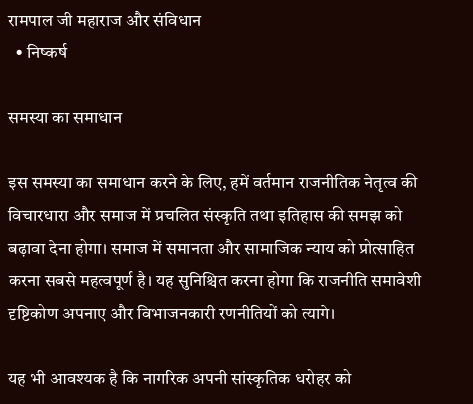रामपाल जी महाराज और संविधान
  • निष्कर्ष

समस्या का समाधान

इस समस्या का समाधान करने के लिए, हमें वर्तमान राजनीतिक नेतृत्व की विचारधारा और समाज में प्रचलित संस्कृति तथा इतिहास की समझ को बढ़ावा देना होगा। समाज में समानता और सामाजिक न्याय को प्रोत्साहित करना सबसे महत्वपूर्ण है। यह सुनिश्चित करना होगा कि राजनीति समावेशी दृष्टिकोण अपनाए और विभाजनकारी रणनीतियों को त्यागे।

यह भी आवश्यक है कि नागरिक अपनी सांस्कृतिक धरोहर को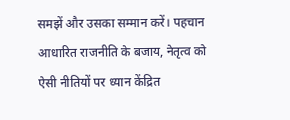समझें और उसका सम्मान करें। पहचान आधारित राजनीति के बजाय, नेतृत्व को ऐसी नीतियों पर ध्यान केंद्रित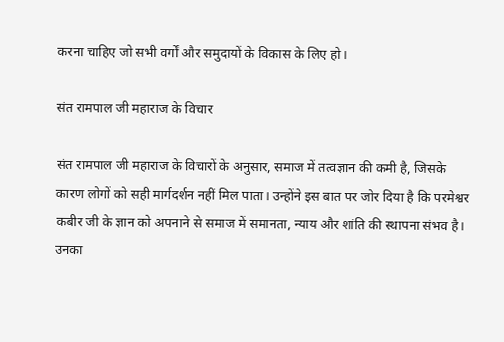करना चाहिए जो सभी वर्गों और समुदायों के विकास के लिए हो।

संत रामपाल जी महाराज के विचार

संत रामपाल जी महाराज के विचारों के अनुसार, समाज में तत्वज्ञान की कमी है, जिसके कारण लोगों को सही मार्गदर्शन नहीं मिल पाता। उन्होंने इस बात पर जोर दिया है कि परमेश्वर कबीर जी के ज्ञान को अपनाने से समाज में समानता, न्याय और शांति की स्थापना संभव है। उनका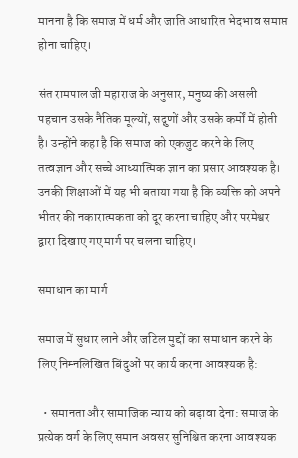मानना है कि समाज में धर्म और जाति आधारित भेदभाव समाप्त होना चाहिए।

संत रामपाल जी महाराज के अनुसार, मनुष्य की असली पहचान उसके नैतिक मूल्यों, सद्गुणों और उसके कर्मों में होती है। उन्होंने कहा है कि समाज को एकजुट करने के लिए तत्वज्ञान और सच्चे आध्यात्मिक ज्ञान का प्रसार आवश्यक है। उनकी शिक्षाओं में यह भी बताया गया है कि व्यक्ति को अपने भीतर की नकारात्मकता को दूर करना चाहिए और परमेश्वर द्वारा दिखाए गए मार्ग पर चलना चाहिए।

समाधान का मार्ग

समाज में सुधार लाने और जटिल मुद्दों का समाधान करने के लिए निम्नलिखित बिंदुओं पर कार्य करना आवश्यक है:

  • समानता और सामाजिक न्याय को बढ़ावा देना: समाज के प्रत्येक वर्ग के लिए समान अवसर सुनिश्चित करना आवश्यक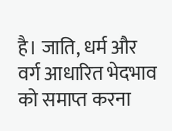है। जाति, धर्म और वर्ग आधारित भेदभाव को समाप्त करना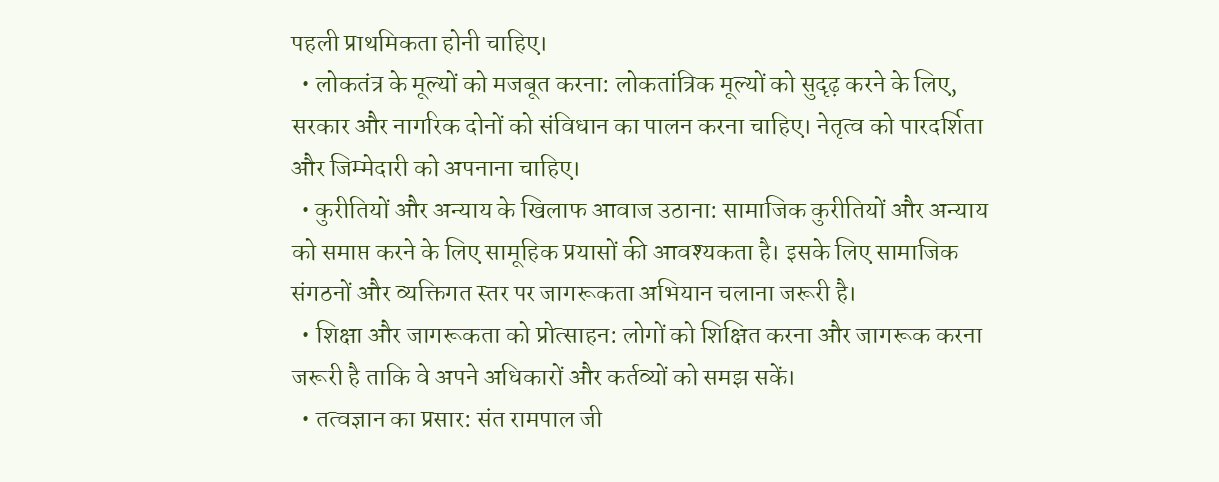पहली प्राथमिकता होनी चाहिए।
  • लोकतंत्र के मूल्यों को मजबूत करना: लोकतांत्रिक मूल्यों को सुदृढ़ करने के लिए, सरकार और नागरिक दोनों को संविधान का पालन करना चाहिए। नेतृत्व को पारदर्शिता और जिम्मेदारी को अपनाना चाहिए।
  • कुरीतियों और अन्याय के खिलाफ आवाज उठाना: सामाजिक कुरीतियों और अन्याय को समाप्त करने के लिए सामूहिक प्रयासों की आवश्यकता है। इसके लिए सामाजिक संगठनों और व्यक्तिगत स्तर पर जागरूकता अभियान चलाना जरूरी है।
  • शिक्षा और जागरूकता को प्रोत्साहन: लोगों को शिक्षित करना और जागरूक करना जरूरी है ताकि वे अपने अधिकारों और कर्तव्यों को समझ सकें।
  • तत्वज्ञान का प्रसार: संत रामपाल जी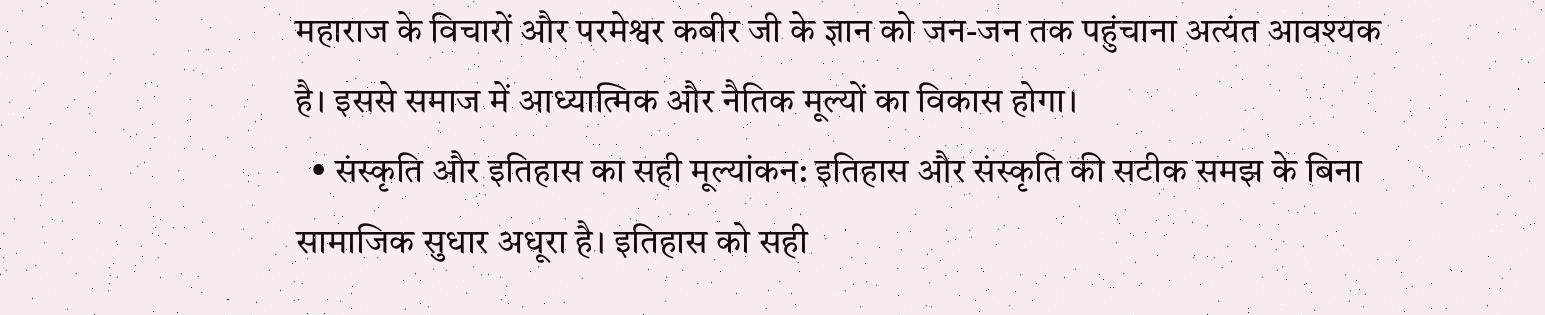महाराज के विचारों और परमेश्वर कबीर जी के ज्ञान को जन-जन तक पहुंचाना अत्यंत आवश्यक है। इससे समाज में आध्यात्मिक और नैतिक मूल्यों का विकास होगा।
  • संस्कृति और इतिहास का सही मूल्यांकन: इतिहास और संस्कृति की सटीक समझ के बिना सामाजिक सुधार अधूरा है। इतिहास को सही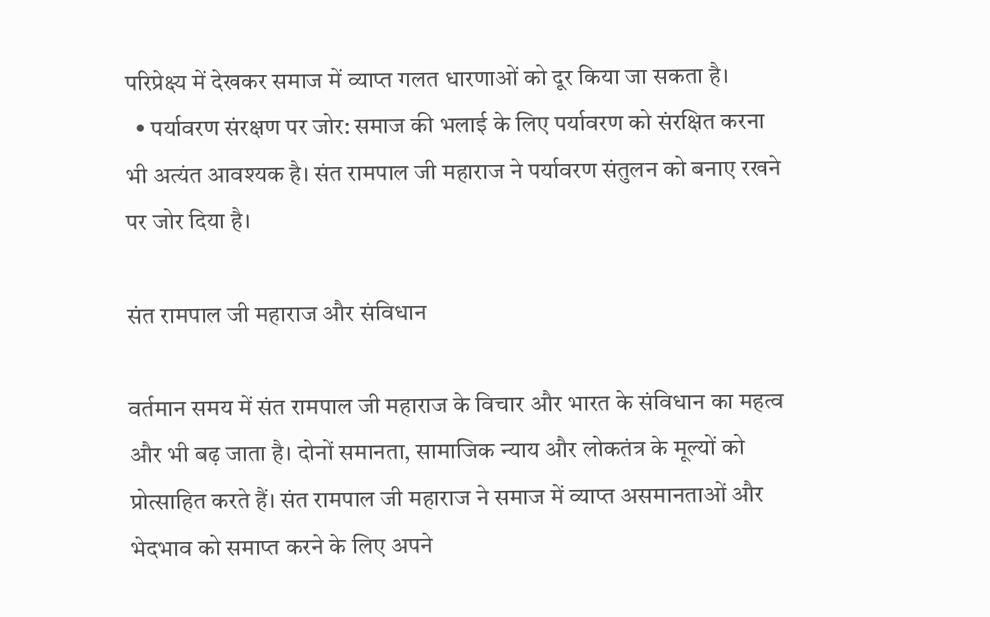परिप्रेक्ष्य में देखकर समाज में व्याप्त गलत धारणाओं को दूर किया जा सकता है।
  • पर्यावरण संरक्षण पर जोर: समाज की भलाई के लिए पर्यावरण को संरक्षित करना भी अत्यंत आवश्यक है। संत रामपाल जी महाराज ने पर्यावरण संतुलन को बनाए रखने पर जोर दिया है।

संत रामपाल जी महाराज और संविधान

वर्तमान समय में संत रामपाल जी महाराज के विचार और भारत के संविधान का महत्व और भी बढ़ जाता है। दोनों समानता, सामाजिक न्याय और लोकतंत्र के मूल्यों को प्रोत्साहित करते हैं। संत रामपाल जी महाराज ने समाज में व्याप्त असमानताओं और भेदभाव को समाप्त करने के लिए अपने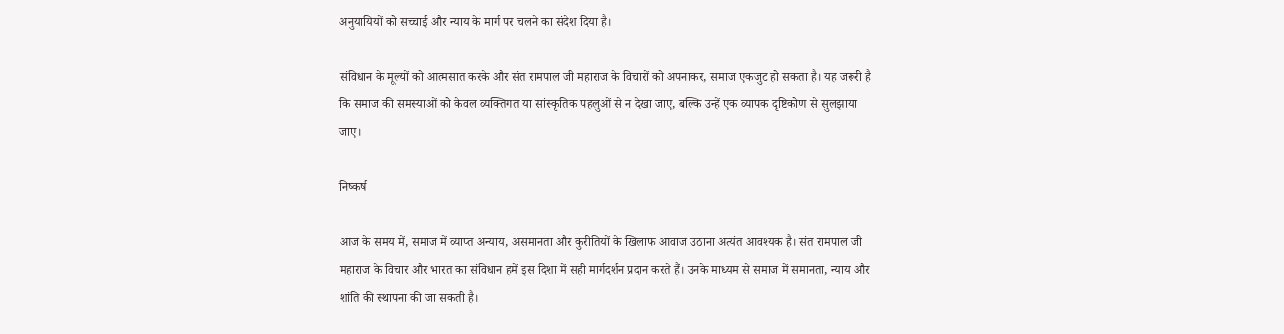अनुयायियों को सच्चाई और न्याय के मार्ग पर चलने का संदेश दिया है।

संविधान के मूल्यों को आत्मसात करके और संत रामपाल जी महाराज के विचारों को अपनाकर, समाज एकजुट हो सकता है। यह जरूरी है कि समाज की समस्याओं को केवल व्यक्तिगत या सांस्कृतिक पहलुओं से न देखा जाए, बल्कि उन्हें एक व्यापक दृष्टिकोण से सुलझाया जाए।

निष्कर्ष

आज के समय में, समाज में व्याप्त अन्याय, असमानता और कुरीतियों के खिलाफ आवाज उठाना अत्यंत आवश्यक है। संत रामपाल जी महाराज के विचार और भारत का संविधान हमें इस दिशा में सही मार्गदर्शन प्रदान करते हैं। उनके माध्यम से समाज में समानता, न्याय और शांति की स्थापना की जा सकती है।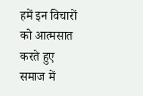हमें इन विचारों को आत्मसात करते हुए समाज में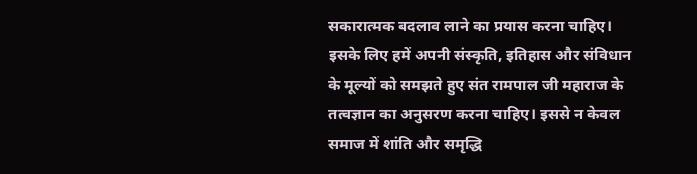सकारात्मक बदलाव लाने का प्रयास करना चाहिए। इसके लिए हमें अपनी संस्कृति, इतिहास और संविधान के मूल्यों को समझते हुए संत रामपाल जी महाराज के तत्वज्ञान का अनुसरण करना चाहिए। इससे न केवल समाज में शांति और समृद्धि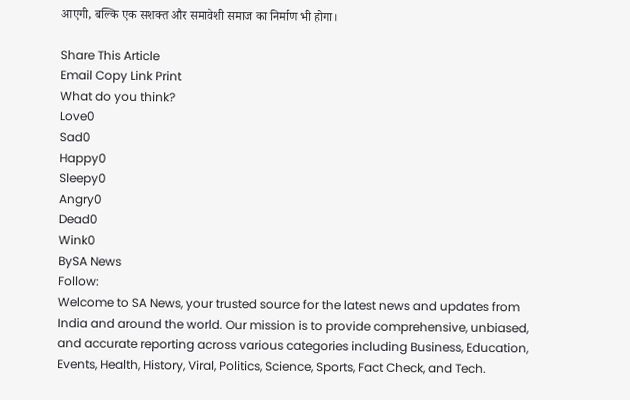आएगी, बल्कि एक सशक्त और समावेशी समाज का निर्माण भी होगा।

Share This Article
Email Copy Link Print
What do you think?
Love0
Sad0
Happy0
Sleepy0
Angry0
Dead0
Wink0
BySA News
Follow:
Welcome to SA News, your trusted source for the latest news and updates from India and around the world. Our mission is to provide comprehensive, unbiased, and accurate reporting across various categories including Business, Education, Events, Health, History, Viral, Politics, Science, Sports, Fact Check, and Tech.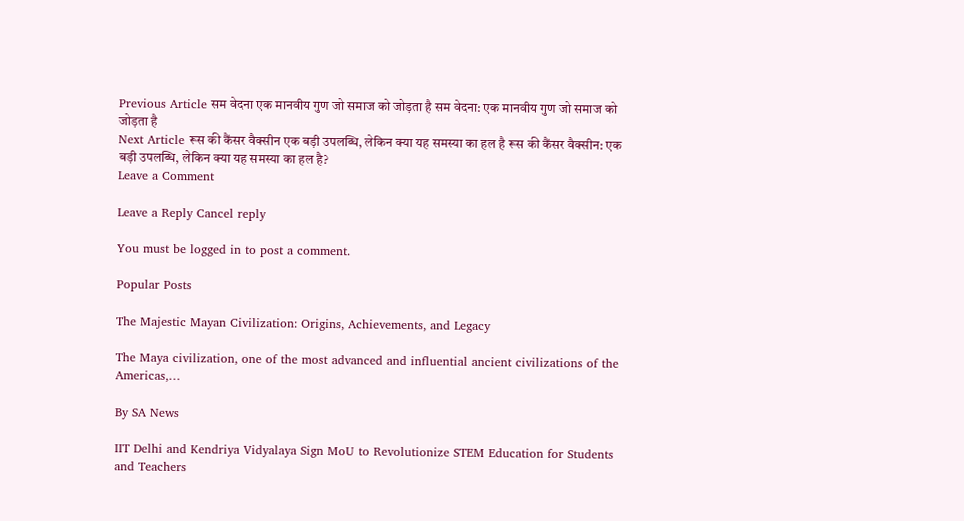Previous Article सम वेदना एक मानवीय गुण जो समाज को जोड़ता है सम वेदना: एक मानवीय गुण जो समाज को जोड़ता है
Next Article रूस की कैंसर वैक्सीन एक बड़ी उपलब्धि, लेकिन क्या यह समस्या का हल है रूस की कैंसर वैक्सीन: एक बड़ी उपलब्धि, लेकिन क्या यह समस्या का हल है?
Leave a Comment

Leave a Reply Cancel reply

You must be logged in to post a comment.

Popular Posts

The Majestic Mayan Civilization: Origins, Achievements, and Legacy

The Maya civilization, one of the most advanced and influential ancient civilizations of the Americas,…

By SA News

IIT Delhi and Kendriya Vidyalaya Sign MoU to Revolutionize STEM Education for Students and Teachers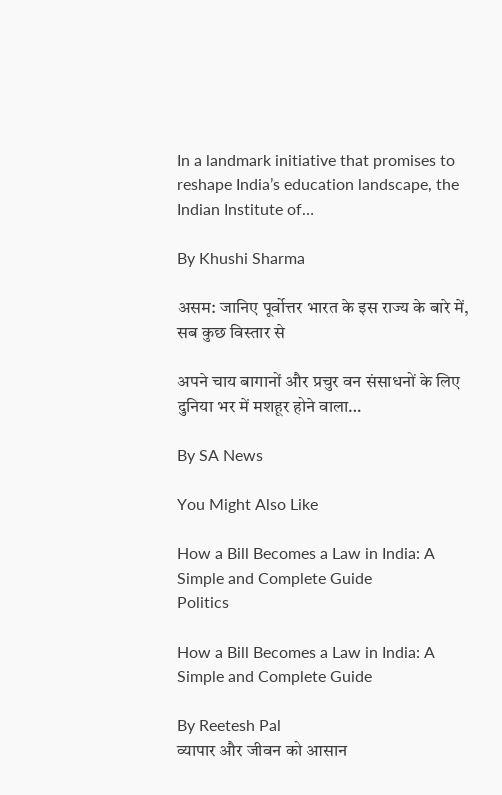In a landmark initiative that promises to reshape India’s education landscape, the Indian Institute of…

By Khushi Sharma

असम: जानिए पूर्वोत्तर भारत के इस राज्य के बारे में, सब कुछ विस्तार से

अपने चाय बागानों और प्रचुर वन संसाधनों के लिए दुनिया भर में मशहूर होने वाला…

By SA News

You Might Also Like

How a Bill Becomes a Law in India: A Simple and Complete Guide
Politics

How a Bill Becomes a Law in India: A Simple and Complete Guide

By Reetesh Pal
व्यापार और जीवन को आसान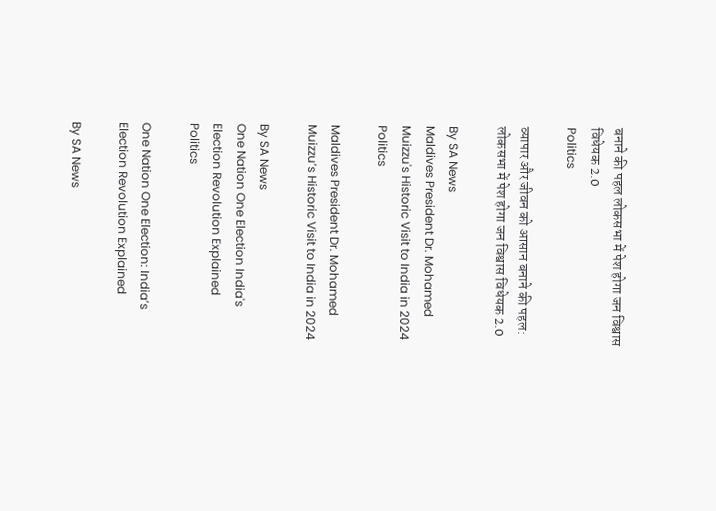बनाने की पहल लोकसभा में पेश होगा जन विश्वास विधेयक 2.0
Politics

व्यापार और जीवन को आसान बनाने की पहल: लोकसभा में पेश होगा जन विश्वास विधेयक 2.0

By SA News
Maldives President Dr. Mohamed Muizzu's Historic Visit to India in 2024
Politics

Maldives President Dr. Mohamed Muizzu’s Historic Visit to India in 2024

By SA News
One Nation One Election India's Election Revolution Explained
Politics

One Nation One Election: India’s Election Revolution Explained

By SA News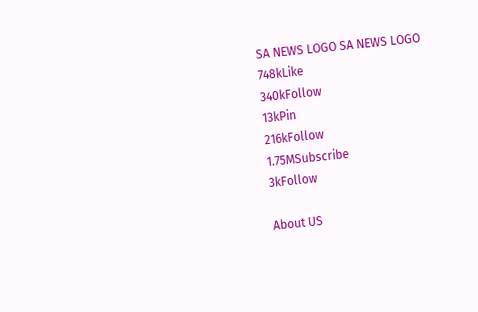SA NEWS LOGO SA NEWS LOGO
748kLike
340kFollow
13kPin
216kFollow
1.75MSubscribe
3kFollow

About US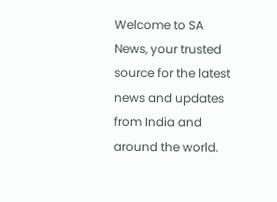Welcome to SA News, your trusted source for the latest news and updates from India and around the world.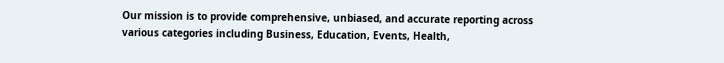Our mission is to provide comprehensive, unbiased, and accurate reporting across various categories including Business, Education, Events, Health,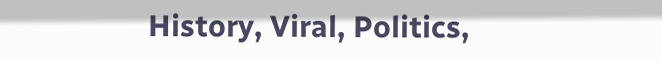History, Viral, Politics,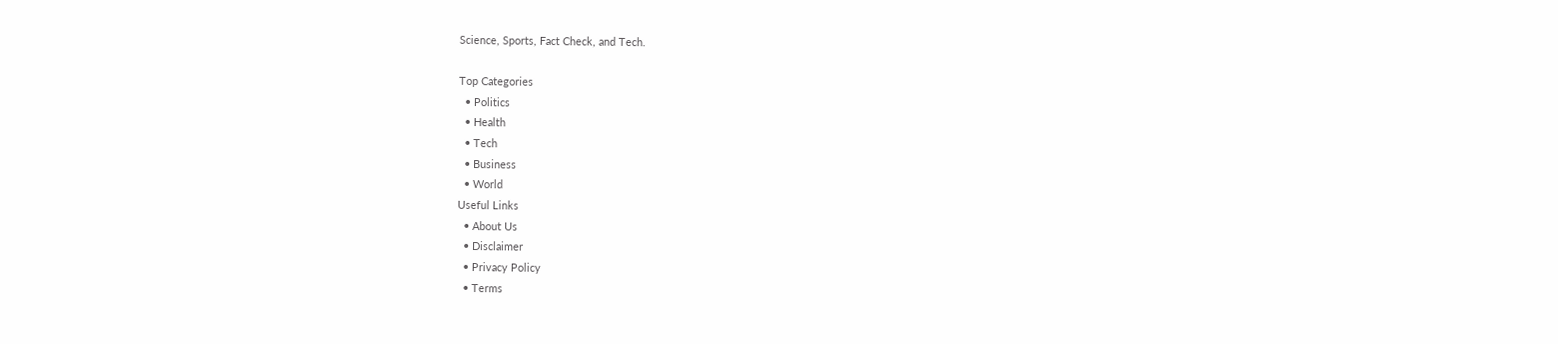Science, Sports, Fact Check, and Tech.

Top Categories
  • Politics
  • Health
  • Tech
  • Business
  • World
Useful Links
  • About Us
  • Disclaimer
  • Privacy Policy
  • Terms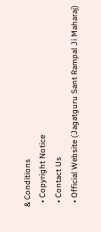& Conditions
  • Copyright Notice
  • Contact Us
  • Official Website (Jagatguru Sant Rampal Ji Maharaj)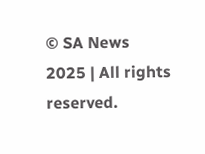© SA News 2025 | All rights reserved.